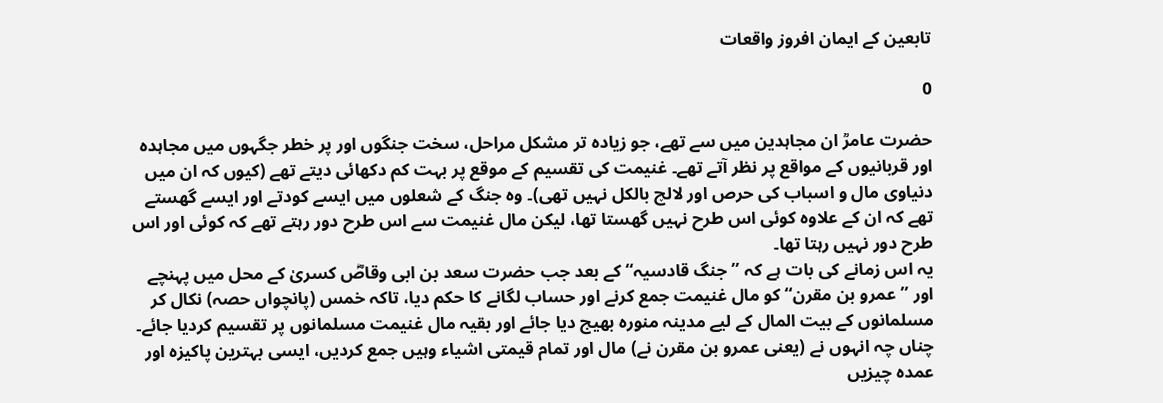تابعین کے ایمان افروز واقعات

0

حضرت عامرؒ ان مجاہدین میں سے تھے، جو زیادہ تر مشکل مراحل، سخت جنگوں اور پر خطر جگہوں میں مجاہدہ اور قربانیوں کے مواقع پر نظر آتے تھے۔ غنیمت کی تقسیم کے موقع پر بہت کم دکھائی دیتے تھے (کیوں کہ ان میں دنیاوی مال و اسباب کی حرص اور لالچ بالکل نہیں تھی)۔ وہ جنگ کے شعلوں میں ایسے کودتے اور ایسے گھستے تھے کہ ان کے علاوہ کوئی اس طرح نہیں گھستا تھا، لیکن مال غنیمت سے اس طرح دور رہتے تھے کہ کوئی اور اس طرح دور نہیں رہتا تھا۔
یہ اس زمانے کی بات ہے کہ ’’جنگ قادسیہ‘‘ کے بعد جب حضرت سعد بن ابی وقاصؓ کسریٰ کے محل میں پہنچے اور ’’عمرو بن مقرن‘‘ کو مال غنیمت جمع کرنے اور حساب لگانے کا حکم دیا، تاکہ خمس (پانچواں حصہ) نکال کر مسلمانوں کے بیت المال کے لیے مدینہ منورہ بھیج دیا جائے اور بقیہ مال غنیمت مسلمانوں پر تقسیم کردیا جائے۔
چناں چہ انہوں نے (یعنی عمرو بن مقرن نے) مال اور تمام قیمتی اشیاء وہیں جمع کردیں، ایسی بہترین پاکیزہ اور عمدہ چیزیں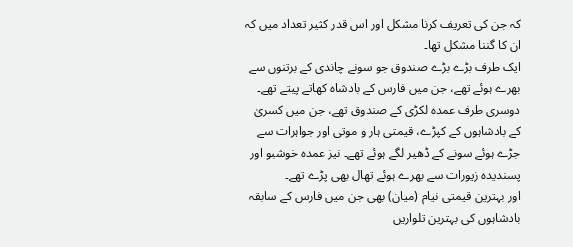کہ جن کی تعریف کرنا مشکل اور اس قدر کثیر تعداد میں کہ ان کا گننا مشکل تھا۔
ایک طرف بڑے بڑے صندوق جو سونے چاندی کے برتنوں سے بھرے ہوئے تھے، جن میں فارس کے بادشاہ کھاتے پیتے تھے۔ دوسری طرف عمدہ لکڑی کے صندوق تھے، جن میں کسریٰ کے بادشاہوں کے کپڑے، قیمتی ہار و موتی اور جواہرات سے جڑے ہوئے سونے کے ڈھیر لگے ہوئے تھے۔ نیز عمدہ خوشبو اور پسندیدہ زیورات سے بھرے ہوئے تھال بھی پڑے تھے۔
اور بہترین قیمتی نیام (میان) بھی جن میں فارس کے سابقہ بادشاہوں کی بہترین تلواریں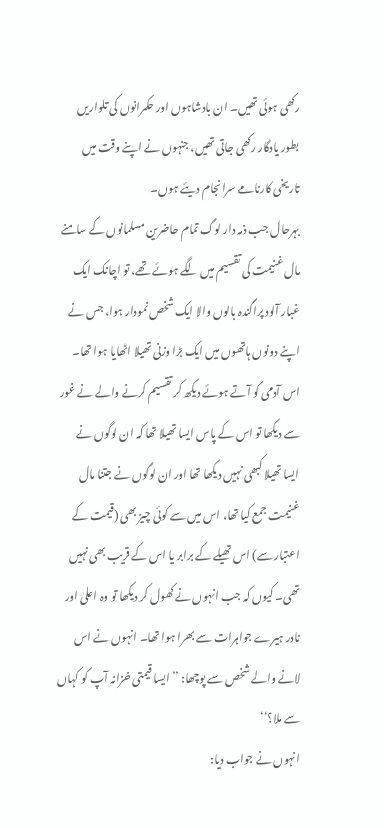رکھی ہوئی تھیں۔ ان بادشاہوں اور حکمرانوں کی تلواریں بطور یادگار رکھی جاتی تھیں، جنہوں نے اپنے وقت میں تاریخی کارنامے سرانجام دیئے ہوں۔
بہرحال جب ذمہ دار لوگ تمام حاضرین مسلمانوں کے سامنے مال غنیمت کی تقسیم میں لگے ہوئے تھے، تو اچانک ایک غبار آلود پراگندہ بالوں والا ایک شخص نمودار ہوا، جس نے اپنے دونوں ہاتھوں میں ایک بڑا وزنی تھیلا اٹھایا ہوا تھا۔
اس آدمی کو آتے ہوئے دیکھ کر تقسیم کرنے والے نے غور سے دیکھا تو اس کے پاس ایسا تھیلا تھا کہ ان لوگوں نے ایسا تھیلا کبھی نہیں دیکھا تھا اور ان لوگوں نے جتنا مال غنیمت جمع کیا تھا، اس میں سے کوئی چیز بھی (قیمت کے اعتبار سے) اس تھیلے کے برابر یا اس کے قریب بھی نہیں تھی۔ کیوں کہ جب انہوں نے کھول کر دیکھا تو وہ اعلیٰ اور نادر ہیرے جواہرات سے بھرا ہوا تھا۔ انہوں نے اس لانے والے شخص سے پوچھا: ’’ایسا قیمتی خزانہ آپ کو کہاں سے ملا؟‘‘
انہوں نے جواب دیا: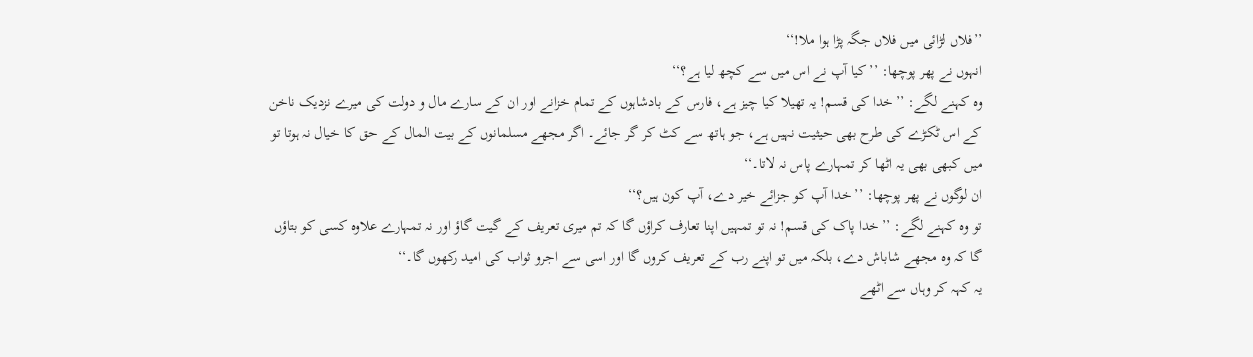’’فلاں لڑائی میں فلاں جگہ پڑا ہوا ملا!‘‘
انہوں نے پھر پوچھا: ’’کیا آپ نے اس میں سے کچھ لیا ہے؟‘‘
وہ کہنے لگے: ’’خدا کی قسم! یہ تھیلا کیا چیز ہے، فارس کے بادشاہوں کے تمام خزانے اور ان کے سارے مال و دولت کی میرے نزدیک ناخن کے اس ٹکڑے کی طرح بھی حیثیت نہیں ہے، جو ہاتھ سے کٹ کر گر جائے۔ اگر مجھے مسلمانوں کے بیت المال کے حق کا خیال نہ ہوتا تو میں کبھی بھی یہ اٹھا کر تمہارے پاس نہ لاتا۔‘‘
ان لوگوں نے پھر پوچھا: ’’خدا آپ کو جزائے خیر دے، آپ کون ہیں؟‘‘
تو وہ کہنے لگے: ’’خدا پاک کی قسم! نہ تو تمہیں اپنا تعارف کراؤں گا کہ تم میری تعریف کے گیت گاؤ اور نہ تمہارے علاوہ کسی کو بتاؤں گا کہ وہ مجھے شاباش دے، بلکہ میں تو اپنے رب کے تعریف کروں گا اور اسی سے اجرو ثواب کی امید رکھوں گا۔‘‘
یہ کہہ کر وہاں سے اٹھے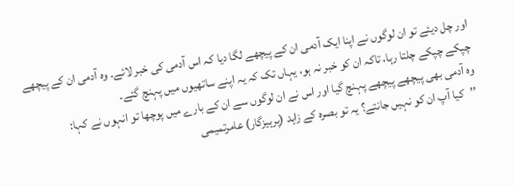اور چل دیئے تو ان لوگوں نے اپنا ایک آدمی ان کے پیچھے لگا دیا کہ اس آدمی کی خبر لائے۔ وہ آدمی ان کے پیچھے چپکے چپکے چلتا رہا، تاکہ ان کو خبر نہ ہو، یہاں تک کہ یہ اپنے ساتھیوں میں پہنچ گئے۔
وہ آدمی بھی پیچھے پیچھے پہنچ گیا اور اس نے ان لوگوں سے ان کے بارے میں پوچھا تو انہوں نے کہا:
’’کیا آپ ان کو نہیں جانتے؟ یہ تو بصرہ کے زاہد (پرہیزگار) عامرتمیمی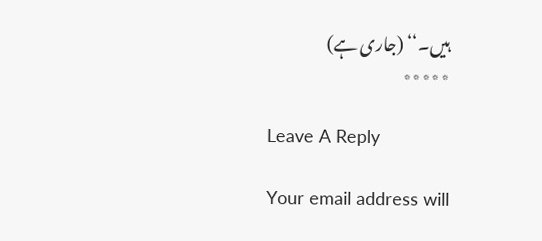ہیں۔‘‘ (جاری ہے)
٭٭٭٭٭

Leave A Reply

Your email address will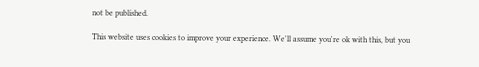not be published.

This website uses cookies to improve your experience. We'll assume you're ok with this, but you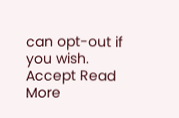can opt-out if you wish. Accept Read More